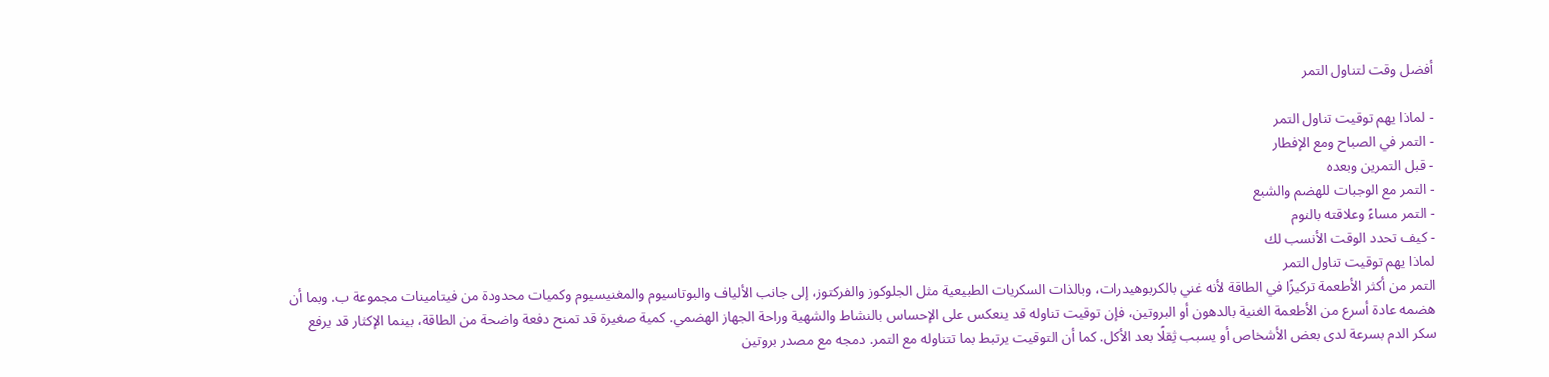أفضل وقت لتناول التمر

- لماذا يهم توقيت تناول التمر
- التمر في الصباح ومع الإفطار
- قبل التمرين وبعده
- التمر مع الوجبات للهضم والشبع
- التمر مساءً وعلاقته بالنوم
- كيف تحدد الوقت الأنسب لك
لماذا يهم توقيت تناول التمر
التمر من أكثر الأطعمة تركيزًا في الطاقة لأنه غني بالكربوهيدرات، وبالذات السكريات الطبيعية مثل الجلوكوز والفركتوز، إلى جانب الألياف والبوتاسيوم والمغنيسيوم وكميات محدودة من فيتامينات مجموعة ب. وبما أن هضمه عادة أسرع من الأطعمة الغنية بالدهون أو البروتين، فإن توقيت تناوله قد ينعكس على الإحساس بالنشاط والشهية وراحة الجهاز الهضمي. كمية صغيرة قد تمنح دفعة واضحة من الطاقة، بينما الإكثار قد يرفع سكر الدم بسرعة لدى بعض الأشخاص أو يسبب ثِقلًا بعد الأكل. كما أن التوقيت يرتبط بما تتناوله مع التمر. دمجه مع مصدر بروتين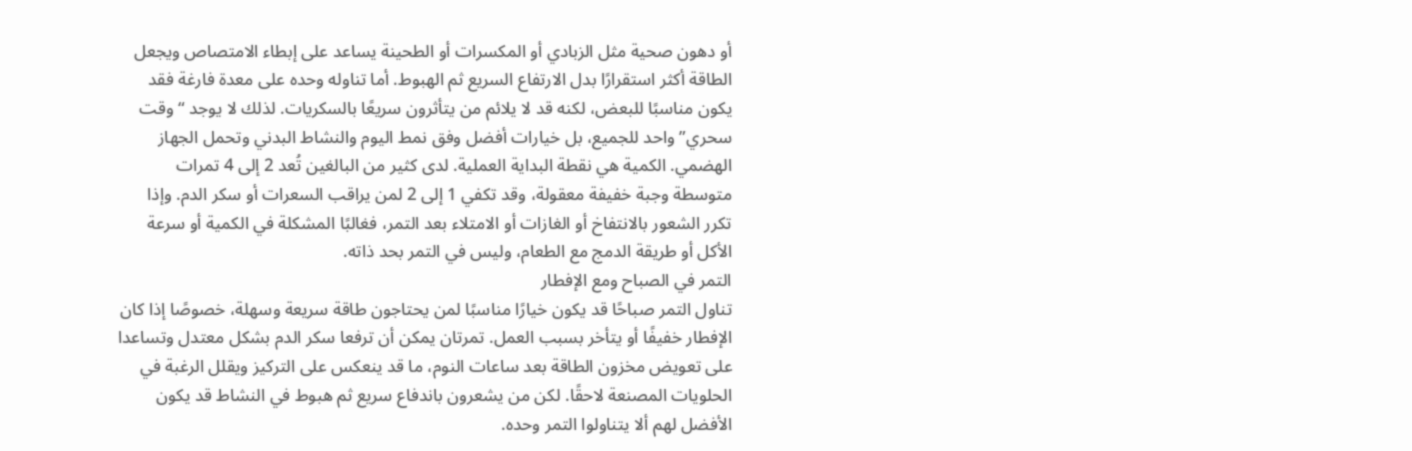أو دهون صحية مثل الزبادي أو المكسرات أو الطحينة يساعد على إبطاء الامتصاص ويجعل الطاقة أكثر استقرارًا بدل الارتفاع السريع ثم الهبوط. أما تناوله وحده على معدة فارغة فقد يكون مناسبًا للبعض، لكنه قد لا يلائم من يتأثرون سريعًا بالسكريات. لذلك لا يوجد “وقت سحري” واحد للجميع، بل خيارات أفضل وفق نمط اليوم والنشاط البدني وتحمل الجهاز الهضمي. الكمية هي نقطة البداية العملية. لدى كثير من البالغين تُعد 2 إلى 4 تمرات متوسطة وجبة خفيفة معقولة، وقد تكفي 1 إلى 2 لمن يراقب السعرات أو سكر الدم. وإذا تكرر الشعور بالانتفاخ أو الغازات أو الامتلاء بعد التمر، فغالبًا المشكلة في الكمية أو سرعة الأكل أو طريقة الدمج مع الطعام، وليس في التمر بحد ذاته.
التمر في الصباح ومع الإفطار
تناول التمر صباحًا قد يكون خيارًا مناسبًا لمن يحتاجون طاقة سريعة وسهلة، خصوصًا إذا كان الإفطار خفيفًا أو يتأخر بسبب العمل. تمرتان يمكن أن ترفعا سكر الدم بشكل معتدل وتساعدا على تعويض مخزون الطاقة بعد ساعات النوم، ما قد ينعكس على التركيز ويقلل الرغبة في الحلويات المصنعة لاحقًا. لكن من يشعرون باندفاع سريع ثم هبوط في النشاط قد يكون الأفضل لهم ألا يتناولوا التمر وحده.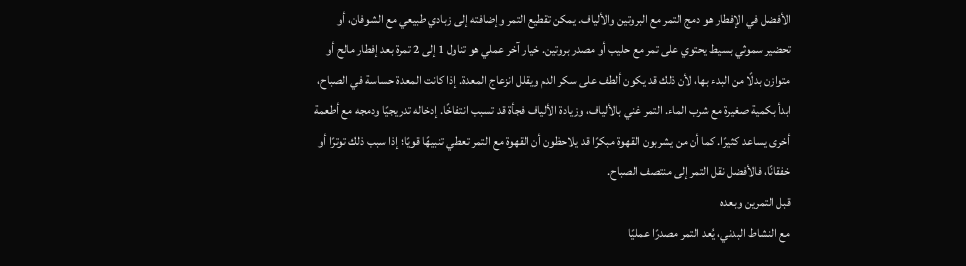الأفضل في الإفطار هو دمج التمر مع البروتين والألياف. يمكن تقطيع التمر وإضافته إلى زبادي طبيعي مع الشوفان، أو تحضير سموثي بسيط يحتوي على تمر مع حليب أو مصدر بروتين. خيار آخر عملي هو تناول 1 إلى 2 تمرة بعد إفطار مالح أو متوازن بدلًا من البدء بها، لأن ذلك قد يكون ألطف على سكر الدم ويقلل انزعاج المعدة. إذا كانت المعدة حساسة في الصباح، ابدأ بكمية صغيرة مع شرب الماء. التمر غني بالألياف، وزيادة الألياف فجأة قد تسبب انتفاخًا. إدخاله تدريجيًا ودمجه مع أطعمة أخرى يساعد كثيرًا. كما أن من يشربون القهوة مبكرًا قد يلاحظون أن القهوة مع التمر تعطي تنبيهًا قويًا؛ إذا سبب ذلك توترًا أو خفقانًا، فالأفضل نقل التمر إلى منتصف الصباح.
قبل التمرين وبعده
مع النشاط البدني، يُعد التمر مصدرًا عمليًا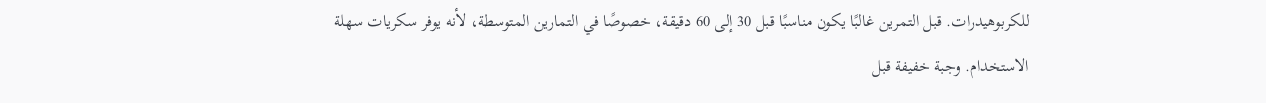للكربوهيدرات. قبل التمرين غالبًا يكون مناسبًا قبل 30 إلى 60 دقيقة، خصوصًا في التمارين المتوسطة، لأنه يوفر سكريات سهلة الاستخدام. وجبة خفيفة قبل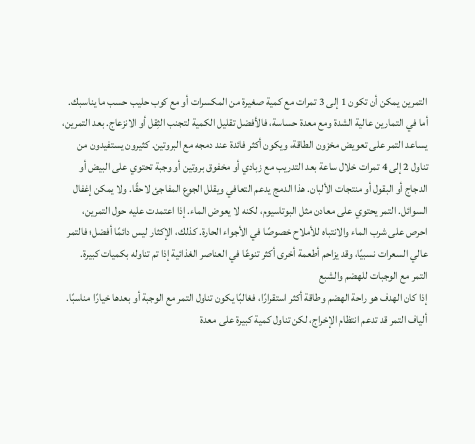التمرين يمكن أن تكون 1 إلى 3 تمرات مع كمية صغيرة من المكسرات أو مع كوب حليب حسب ما يناسبك. أما في التمارين عالية الشدة ومع معدة حساسة، فالأفضل تقليل الكمية لتجنب الثِقل أو الانزعاج. بعد التمرين، يساعد التمر على تعويض مخزون الطاقة، ويكون أكثر فائدة عند دمجه مع البروتين. كثيرون يستفيدون من تناول 2 إلى 4 تمرات خلال ساعة بعد التدريب مع زبادي أو مخفوق بروتين أو وجبة تحتوي على البيض أو الدجاج أو البقول أو منتجات الألبان. هذا الدمج يدعم التعافي ويقلل الجوع المفاجئ لاحقًا. ولا يمكن إغفال السوائل. التمر يحتوي على معادن مثل البوتاسيوم، لكنه لا يعوض الماء. إذا اعتمدت عليه حول التمرين، احرص على شرب الماء والانتباه للأملاح خصوصًا في الأجواء الحارة. كذلك، الإكثار ليس دائمًا أفضل؛ فالتمر عالي السعرات نسبيًا، وقد يزاحم أطعمة أخرى أكثر تنوعًا في العناصر الغذائية إذا تم تناوله بكميات كبيرة.
التمر مع الوجبات للهضم والشبع
إذا كان الهدف هو راحة الهضم وطاقة أكثر استقرارًا، فغالبًا يكون تناول التمر مع الوجبة أو بعدها خيارًا مناسبًا. ألياف التمر قد تدعم انتظام الإخراج، لكن تناول كمية كبيرة على معدة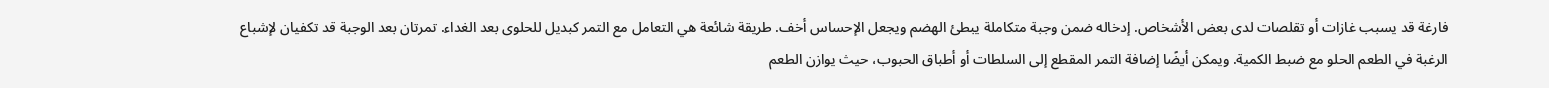فارغة قد يسبب غازات أو تقلصات لدى بعض الأشخاص. إدخاله ضمن وجبة متكاملة يبطئ الهضم ويجعل الإحساس أخف. طريقة شائعة هي التعامل مع التمر كبديل للحلوى بعد الغداء. تمرتان بعد الوجبة قد تكفيان لإشباع الرغبة في الطعم الحلو مع ضبط الكمية. ويمكن أيضًا إضافة التمر المقطع إلى السلطات أو أطباق الحبوب، حيث يوازن الطعم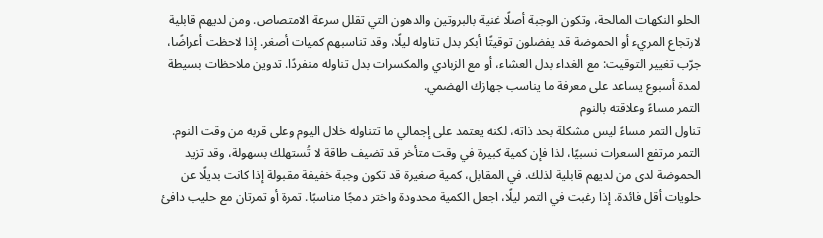الحلو النكهات المالحة، وتكون الوجبة أصلًا غنية بالبروتين والدهون التي تقلل سرعة الامتصاص. ومن لديهم قابلية لارتجاع المريء أو الحموضة قد يفضلون توقيتًا أبكر بدل تناوله ليلًا، وقد تناسبهم كميات أصغر. إذا لاحظت أعراضًا، جرّب تغيير التوقيت: مع الغداء بدل العشاء، أو مع الزبادي والمكسرات بدل تناوله منفردًا. تدوين ملاحظات بسيطة لمدة أسبوع يساعد على معرفة ما يناسب جهازك الهضمي.
التمر مساءً وعلاقته بالنوم
تناول التمر مساءً ليس مشكلة بحد ذاته، لكنه يعتمد على إجمالي ما تتناوله خلال اليوم وعلى قربه من وقت النوم. التمر مرتفع السعرات نسبيًا، لذا فإن كمية كبيرة في وقت متأخر قد تضيف طاقة لا تُستهلك بسهولة، وقد تزيد الحموضة لدى من لديهم قابلية لذلك. في المقابل، كمية صغيرة قد تكون وجبة خفيفة مقبولة إذا كانت بديلًا عن حلويات أقل فائدة. إذا رغبت في التمر ليلًا، اجعل الكمية محدودة واختر دمجًا مناسبًا. تمرة أو تمرتان مع حليب دافئ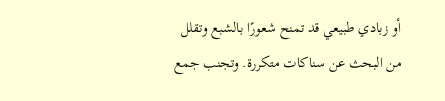أو زبادي طبيعي قد تمنح شعورًا بالشبع وتقلل من البحث عن سناكات متكررة. وتجنب جمع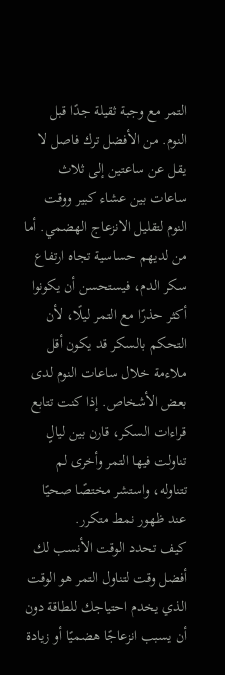التمر مع وجبة ثقيلة جدًا قبل النوم. من الأفضل ترك فاصل لا يقل عن ساعتين إلى ثلاث ساعات بين عشاء كبير ووقت النوم لتقليل الانزعاج الهضمي. أما من لديهم حساسية تجاه ارتفاع سكر الدم، فيستحسن أن يكونوا أكثر حذرًا مع التمر ليلًا، لأن التحكم بالسكر قد يكون أقل ملاءمة خلال ساعات النوم لدى بعض الأشخاص. إذا كنت تتابع قراءات السكر، قارن بين ليالٍ تناولت فيها التمر وأخرى لم تتناوله، واستشر مختصًا صحيًا عند ظهور نمط متكرر.
كيف تحدد الوقت الأنسب لك
أفضل وقت لتناول التمر هو الوقت الذي يخدم احتياجك للطاقة دون أن يسبب انزعاجًا هضميًا أو زيادة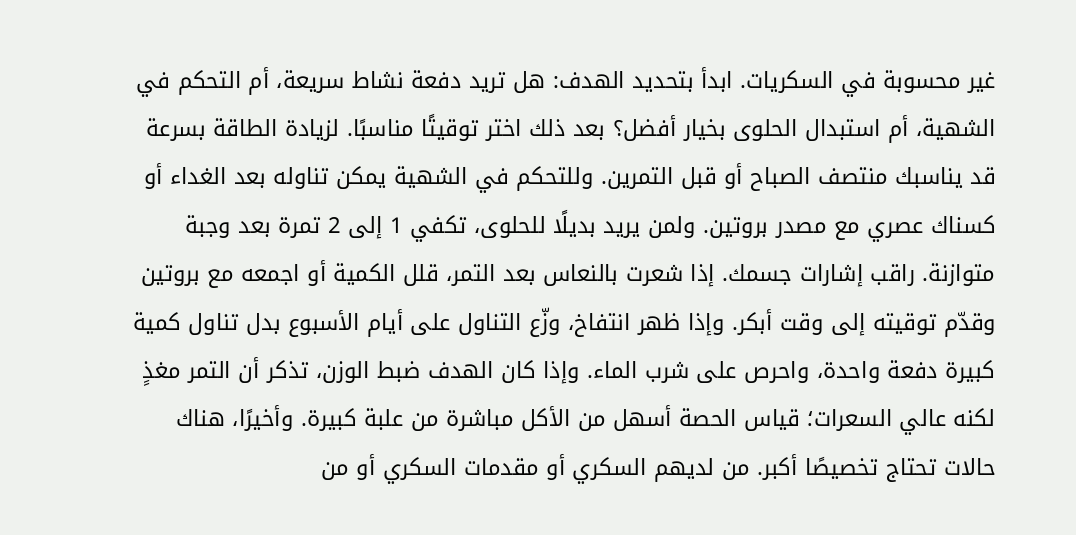غير محسوبة في السكريات. ابدأ بتحديد الهدف: هل تريد دفعة نشاط سريعة، أم التحكم في الشهية، أم استبدال الحلوى بخيار أفضل؟ بعد ذلك اختر توقيتًا مناسبًا. لزيادة الطاقة بسرعة قد يناسبك منتصف الصباح أو قبل التمرين. وللتحكم في الشهية يمكن تناوله بعد الغداء أو كسناك عصري مع مصدر بروتين. ولمن يريد بديلًا للحلوى، تكفي 1 إلى 2 تمرة بعد وجبة متوازنة. راقب إشارات جسمك. إذا شعرت بالنعاس بعد التمر، قلل الكمية أو اجمعه مع بروتين وقدّم توقيته إلى وقت أبكر. وإذا ظهر انتفاخ، وزّع التناول على أيام الأسبوع بدل تناول كمية كبيرة دفعة واحدة، واحرص على شرب الماء. وإذا كان الهدف ضبط الوزن، تذكر أن التمر مغذٍ لكنه عالي السعرات؛ قياس الحصة أسهل من الأكل مباشرة من علبة كبيرة. وأخيرًا، هناك حالات تحتاج تخصيصًا أكبر. من لديهم السكري أو مقدمات السكري أو من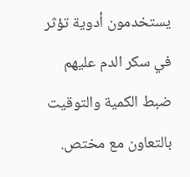يستخدمون أدوية تؤثر في سكر الدم عليهم ضبط الكمية والتوقيت بالتعاون مع مختص.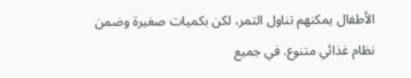الأطفال يمكنهم تناول التمر، لكن بكميات صغيرة وضمن نظام غذائي متنوع. في جميع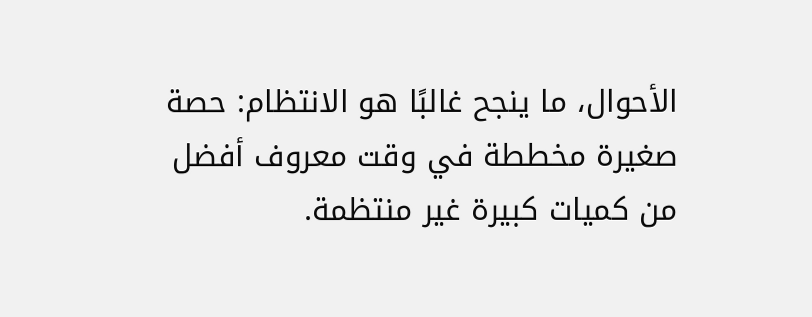الأحوال، ما ينجح غالبًا هو الانتظام: حصة صغيرة مخططة في وقت معروف أفضل من كميات كبيرة غير منتظمة.